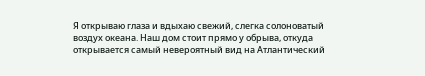Я открываю глаза и вдыхаю свежий, слегка солоноватый воздух океана. Наш дом стоит прямо у обрыва, откуда открывается самый невероятный вид на Атлантический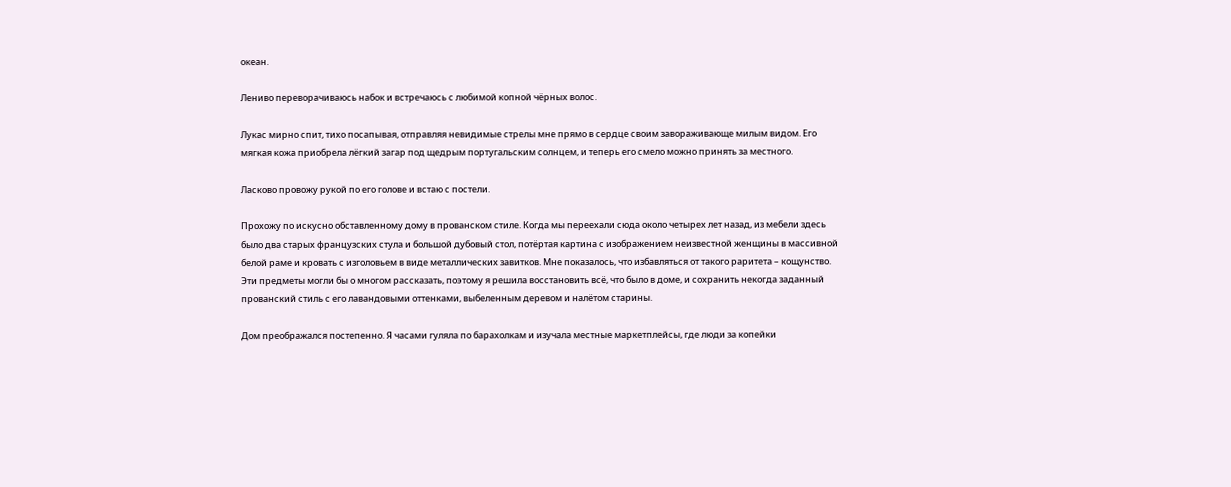океан.

Лениво переворачиваюсь набок и встречаюсь с любимой копной чёрных волос.

Лукас мирно спит, тихо посапывая, отправляя невидимые стрелы мне прямо в сердце своим завораживающе милым видом. Его мягкая кожа приобрела лёгкий загар под щедрым португальским солнцем, и теперь его смело можно принять за местного.

Ласково провожу рукой по его голове и встаю с постели.

Прохожу по искусно обставленному дому в прованском стиле. Когда мы переехали сюда около четырех лет назад, из мебели здесь было два старых французских стула и большой дубовый стол, потёртая картина с изображением неизвестной женщины в массивной белой раме и кровать с изголовьем в виде металлических завитков. Мне показалось, что избавляться от такого раритета – кощунство. Эти предметы могли бы о многом рассказать, поэтому я решила восстановить всё, что было в доме, и сохранить некогда заданный прованский стиль с его лавандовыми оттенками, выбеленным деревом и налётом старины.

Дом преображался постепенно. Я часами гуляла по барахолкам и изучала местные маркетплейсы, где люди за копейки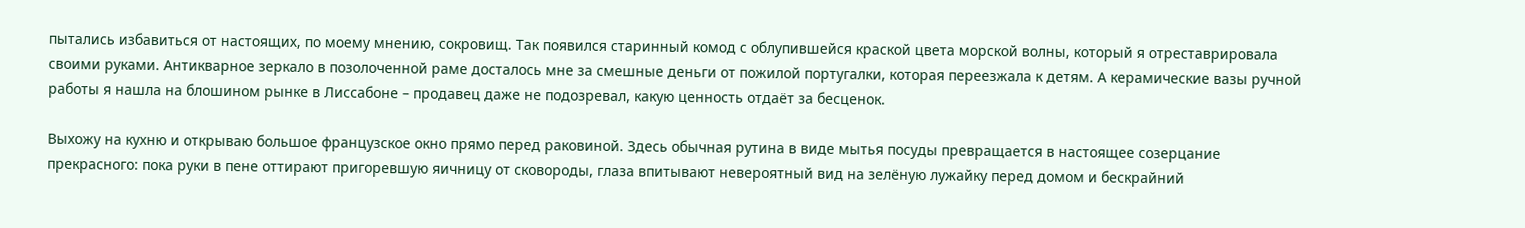пытались избавиться от настоящих, по моему мнению, сокровищ. Так появился старинный комод с облупившейся краской цвета морской волны, который я отреставрировала своими руками. Антикварное зеркало в позолоченной раме досталось мне за смешные деньги от пожилой португалки, которая переезжала к детям. А керамические вазы ручной работы я нашла на блошином рынке в Лиссабоне – продавец даже не подозревал, какую ценность отдаёт за бесценок.

Выхожу на кухню и открываю большое французское окно прямо перед раковиной. Здесь обычная рутина в виде мытья посуды превращается в настоящее созерцание прекрасного: пока руки в пене оттирают пригоревшую яичницу от сковороды, глаза впитывают невероятный вид на зелёную лужайку перед домом и бескрайний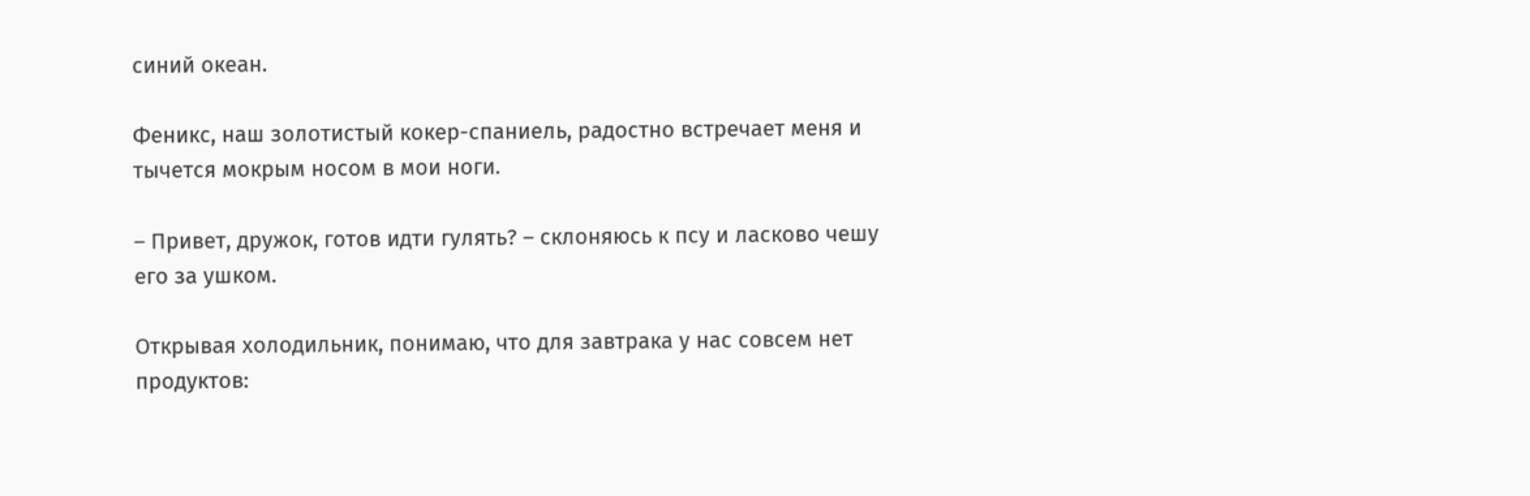синий океан.

Феникс, наш золотистый кокер-спаниель, радостно встречает меня и тычется мокрым носом в мои ноги.

– Привет, дружок, готов идти гулять? – склоняюсь к псу и ласково чешу его за ушком.

Открывая холодильник, понимаю, что для завтрака у нас совсем нет продуктов: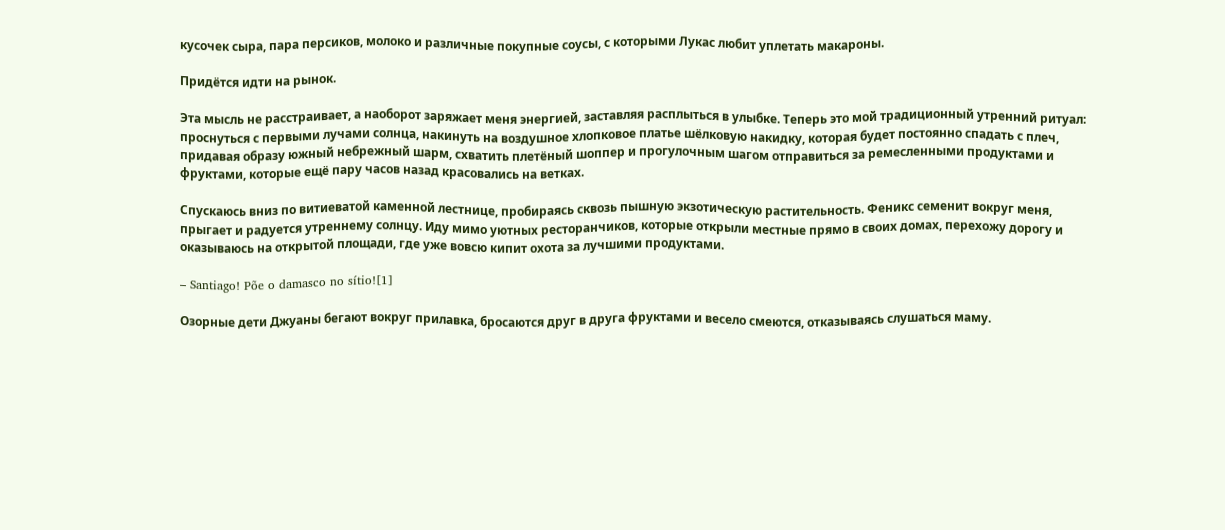кусочек сыра, пара персиков, молоко и различные покупные соусы, с которыми Лукас любит уплетать макароны.

Придётся идти на рынок.

Эта мысль не расстраивает, а наоборот заряжает меня энергией, заставляя расплыться в улыбке. Теперь это мой традиционный утренний ритуал: проснуться с первыми лучами солнца, накинуть на воздушное хлопковое платье шёлковую накидку, которая будет постоянно спадать с плеч, придавая образу южный небрежный шарм, схватить плетёный шоппер и прогулочным шагом отправиться за ремесленными продуктами и фруктами, которые ещё пару часов назад красовались на ветках.

Спускаюсь вниз по витиеватой каменной лестнице, пробираясь сквозь пышную экзотическую растительность. Феникс семенит вокруг меня, прыгает и радуется утреннему солнцу. Иду мимо уютных ресторанчиков, которые открыли местные прямо в своих домах, перехожу дорогу и оказываюсь на открытой площади, где уже вовсю кипит охота за лучшими продуктами.

– Santiago! Põe o damasco no sítio![1]

Озорные дети Джуаны бегают вокруг прилавка, бросаются друг в друга фруктами и весело смеются, отказываясь слушаться маму.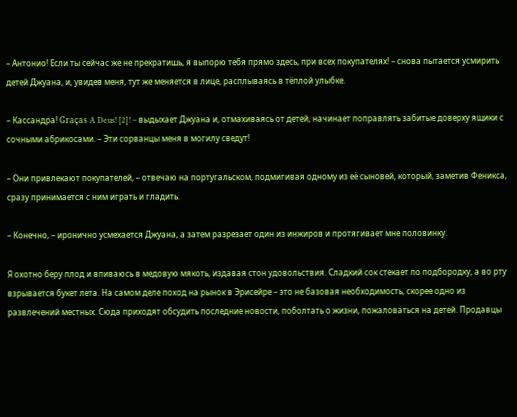– Антонио! Если ты сейчас же не прекратишь, я выпорю тебя прямо здесь, при всех покупателях! – снова пытается усмирить детей Джуана, и, увидев меня, тут же меняется в лице, расплываясь в тёплой улыбке.

– Кассандра! Graças A Deus! [2]! – выдыхает Джуана и, отмахиваясь от детей, начинает поправлять забитые доверху ящики с сочными абрикосами. – Эти сорванцы меня в могилу сведут!

– Они привлекают покупателей, – отвечаю на португальском, подмигивая одному из её сыновей, который, заметив Феникса, сразу принимается с ним играть и гладить.

– Конечно, – иронично усмехается Джуана, а затем разрезает один из инжиров и протягивает мне половинку.

Я охотно беру плод и впиваюсь в медовую мякоть, издавая стон удовольствия. Сладкий сок стекает по подбородку, а во рту взрывается букет лета. На самом деле поход на рынок в Эрисейре – это не базовая необходимость, скорее одно из развлечений местных. Сюда приходят обсудить последние новости, поболтать о жизни, пожаловаться на детей. Продавцы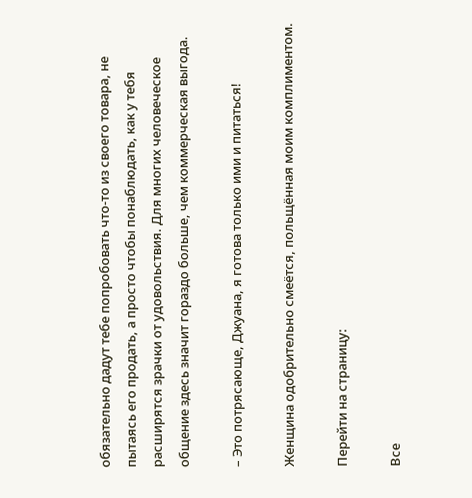обязательно дадут тебе попробовать что-то из своего товара, не пытаясь его продать, а просто чтобы понаблюдать, как у тебя расширятся зрачки от удовольствия. Для многих человеческое общение здесь значит гораздо больше, чем коммерческая выгода.

– Это потрясающе, Джуана, я готова только ими и питаться!

Женщина одобрительно смеётся, польщённая моим комплиментом.

Перейти на страницу:

Все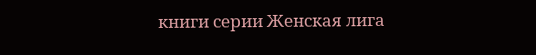книги серии Женская лига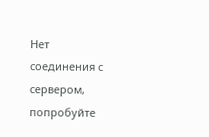Нет соединения с сервером, попробуйте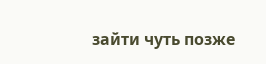зайти чуть позже